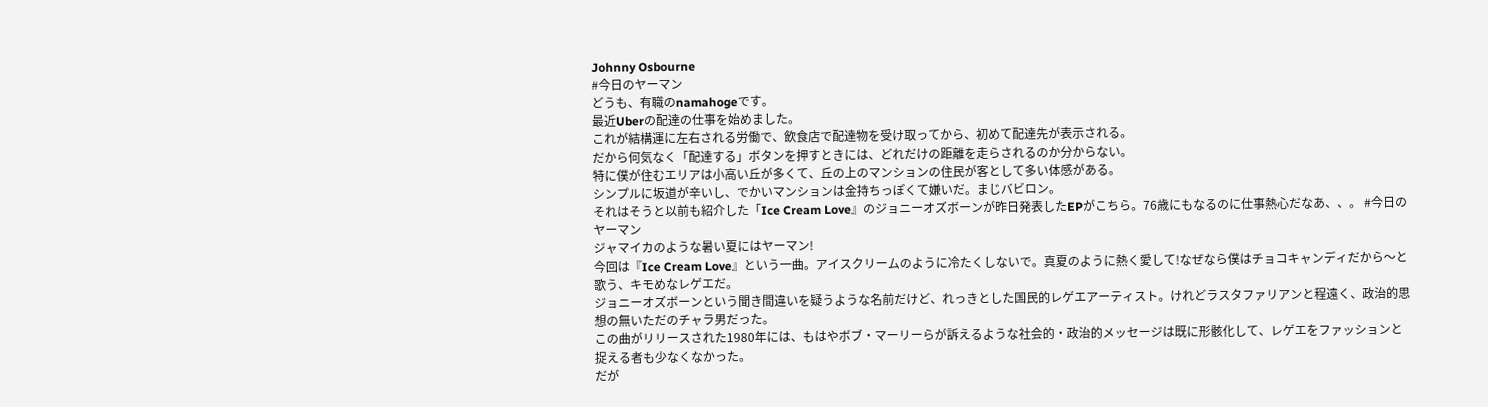Johnny Osbourne
#今日のヤーマン
どうも、有職のnamahogeです。
最近Uberの配達の仕事を始めました。
これが結構運に左右される労働で、飲食店で配達物を受け取ってから、初めて配達先が表示される。
だから何気なく「配達する」ボタンを押すときには、どれだけの距離を走らされるのか分からない。
特に僕が住むエリアは小高い丘が多くて、丘の上のマンションの住民が客として多い体感がある。
シンプルに坂道が辛いし、でかいマンションは金持ちっぽくて嫌いだ。まじバビロン。
それはそうと以前も紹介した「Ice Cream Love』のジョニーオズボーンが昨日発表したEPがこちら。76歳にもなるのに仕事熱心だなあ、、。 #今日のヤーマン
ジャマイカのような暑い夏にはヤーマン!
今回は『Ice Cream Love』という一曲。アイスクリームのように冷たくしないで。真夏のように熱く愛して!なぜなら僕はチョコキャンディだから〜と歌う、キモめなレゲエだ。
ジョニーオズボーンという聞き間違いを疑うような名前だけど、れっきとした国民的レゲエアーティスト。けれどラスタファリアンと程遠く、政治的思想の無いただのチャラ男だった。
この曲がリリースされた1980年には、もはやボブ・マーリーらが訴えるような社会的・政治的メッセージは既に形骸化して、レゲエをファッションと捉える者も少なくなかった。
だが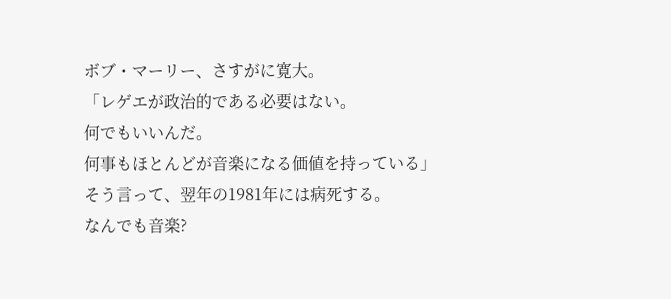ボブ・マーリー、さすがに寛大。
「レゲエが政治的である必要はない。
何でもいいんだ。
何事もほとんどが音楽になる価値を持っている」
そう言って、翌年の1981年には病死する。
なんでも音楽?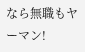なら無職もヤーマン!